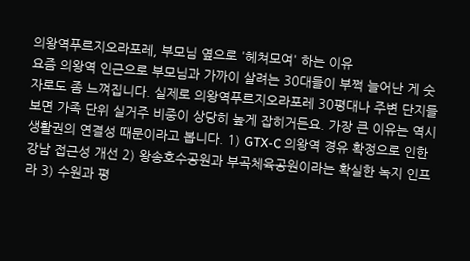의왕역푸르지오라포레, 부모님 옆으로 '헤쳐모여' 하는 이유
요즘 의왕역 인근으로 부모님과 가까이 살려는 30대들이 부쩍 늘어난 게 숫자로도 좀 느껴집니다. 실제로 의왕역푸르지오라포레 30평대나 주변 단지들 보면 가족 단위 실거주 비중이 상당히 높게 잡히거든요. 가장 큰 이유는 역시 생활권의 연결성 때문이라고 봅니다. 1) GTX-C 의왕역 경유 확정으로 인한 강남 접근성 개선 2) 왕송호수공원과 부곡체육공원이라는 확실한 녹지 인프라 3) 수원과 평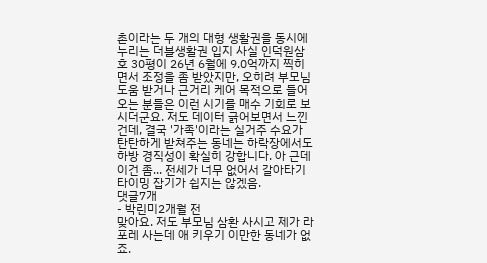촌이라는 두 개의 대형 생활권을 동시에 누리는 더블생활권 입지 사실 인덕원삼호 30평이 26년 6월에 9.0억까지 찍히면서 조정을 좀 받았지만, 오히려 부모님 도움 받거나 근거리 케어 목적으로 들어오는 분들은 이런 시기를 매수 기회로 보시더군요. 저도 데이터 긁어보면서 느낀건데, 결국 '가족'이라는 실거주 수요가 탄탄하게 받쳐주는 동네는 하락장에서도 하방 경직성이 확실히 강합니다. 아 근데 이건 좀... 전세가 너무 없어서 갈아타기 타이밍 잡기가 쉽지는 않겠음.
댓글7개
- 박린미2개월 전
맞아요. 저도 부모님 삼환 사시고 제가 라포레 사는데 애 키우기 이만한 동네가 없죠.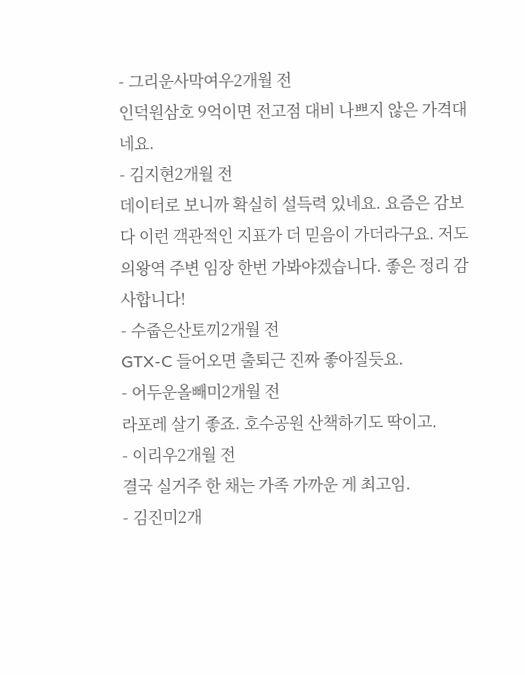- 그리운사막여우2개월 전
인덕원삼호 9억이면 전고점 대비 나쁘지 않은 가격대네요.
- 김지현2개월 전
데이터로 보니까 확실히 설득력 있네요. 요즘은 감보다 이런 객관적인 지표가 더 믿음이 가더라구요. 저도 의왕역 주변 임장 한번 가봐야겠습니다. 좋은 정리 감사합니다!
- 수줍은산토끼2개월 전
GTX-C 들어오면 출퇴근 진짜 좋아질듯요.
- 어두운올빼미2개월 전
라포레 살기 좋죠. 호수공원 산책하기도 딱이고.
- 이리우2개월 전
결국 실거주 한 채는 가족 가까운 게 최고임.
- 김진미2개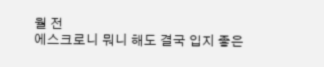월 전
에스크로니 뭐니 해도 결국 입지 좋은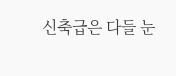신축급은 다들 눈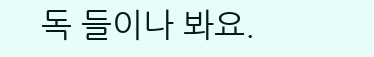독 들이나 봐요.